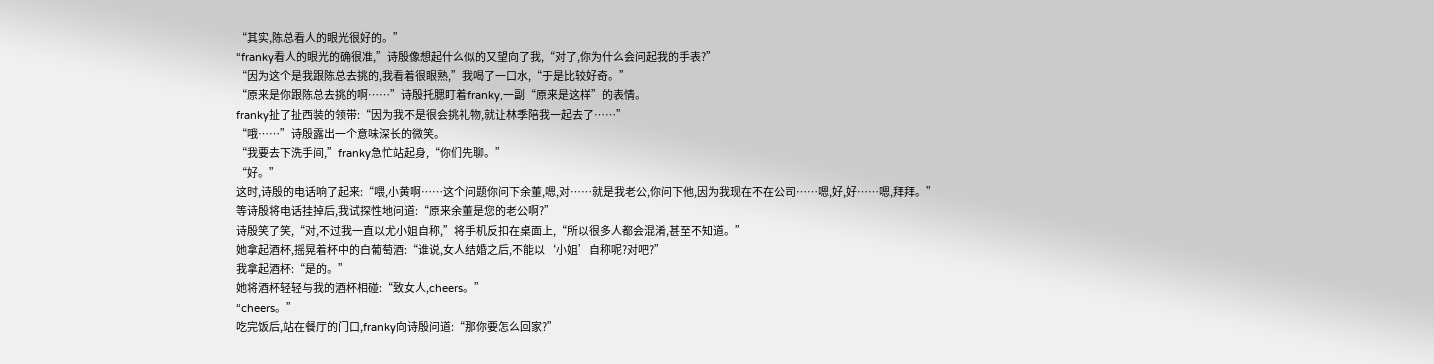“其实,陈总看人的眼光很好的。”
“franky看人的眼光的确很准,”诗殷像想起什么似的又望向了我,“对了,你为什么会问起我的手表?”
“因为这个是我跟陈总去挑的,我看着很眼熟,”我喝了一口水,“于是比较好奇。”
“原来是你跟陈总去挑的啊……”诗殷托腮盯着franky,一副“原来是这样”的表情。
franky扯了扯西装的领带:“因为我不是很会挑礼物,就让林季陪我一起去了……”
“哦……”诗殷露出一个意味深长的微笑。
“我要去下洗手间,”franky急忙站起身,“你们先聊。”
“好。”
这时,诗殷的电话响了起来:“喂,小黄啊……这个问题你问下余董,嗯,对……就是我老公,你问下他,因为我现在不在公司……嗯,好,好……嗯,拜拜。”
等诗殷将电话挂掉后,我试探性地问道:“原来余董是您的老公啊?”
诗殷笑了笑,“对,不过我一直以尤小姐自称,”将手机反扣在桌面上,“所以很多人都会混淆,甚至不知道。”
她拿起酒杯,摇晃着杯中的白葡萄酒:“谁说,女人结婚之后,不能以‘小姐’自称呢?对吧?”
我拿起酒杯:“是的。”
她将酒杯轻轻与我的酒杯相碰:“致女人,cheers。”
“cheers。”
吃完饭后,站在餐厅的门口,franky向诗殷问道:“那你要怎么回家?”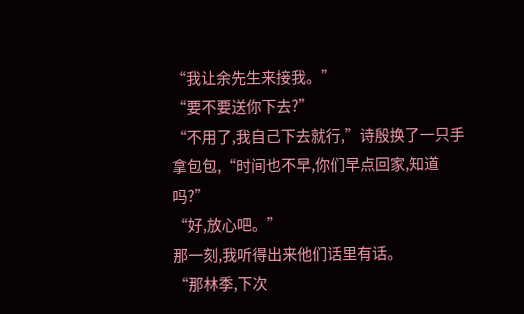“我让余先生来接我。”
“要不要送你下去?”
“不用了,我自己下去就行,”诗殷换了一只手拿包包,“时间也不早,你们早点回家,知道吗?”
“好,放心吧。”
那一刻,我听得出来他们话里有话。
“那林季,下次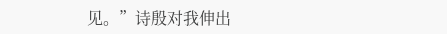见。”诗殷对我伸出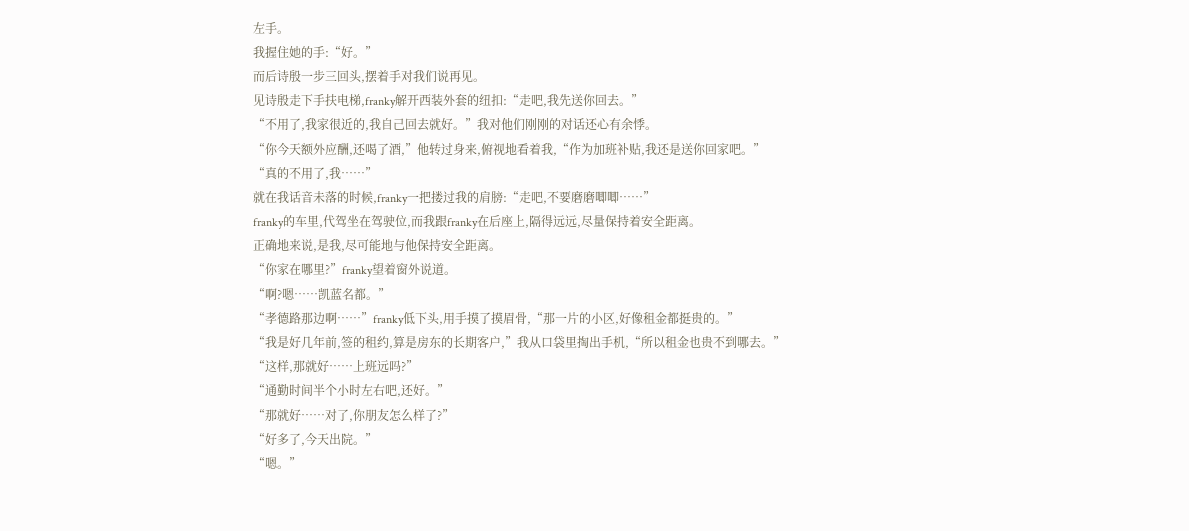左手。
我握住她的手:“好。”
而后诗殷一步三回头,摆着手对我们说再见。
见诗殷走下手扶电梯,franky解开西装外套的纽扣:“走吧,我先送你回去。”
“不用了,我家很近的,我自己回去就好。”我对他们刚刚的对话还心有余悸。
“你今天额外应酬,还喝了酒,”他转过身来,俯视地看着我,“作为加班补贴,我还是送你回家吧。”
“真的不用了,我……”
就在我话音未落的时候,franky一把搂过我的肩膀:“走吧,不要磨磨唧唧……”
franky的车里,代驾坐在驾驶位,而我跟franky在后座上,隔得远远,尽量保持着安全距离。
正确地来说,是我,尽可能地与他保持安全距离。
“你家在哪里?”franky望着窗外说道。
“啊?嗯……凯蓝名都。”
“孝德路那边啊……”franky低下头,用手摸了摸眉骨,“那一片的小区,好像租金都挺贵的。”
“我是好几年前,签的租约,算是房东的长期客户,”我从口袋里掏出手机,“所以租金也贵不到哪去。”
“这样,那就好……上班远吗?”
“通勤时间半个小时左右吧,还好。”
“那就好……对了,你朋友怎么样了?”
“好多了,今天出院。”
“嗯。”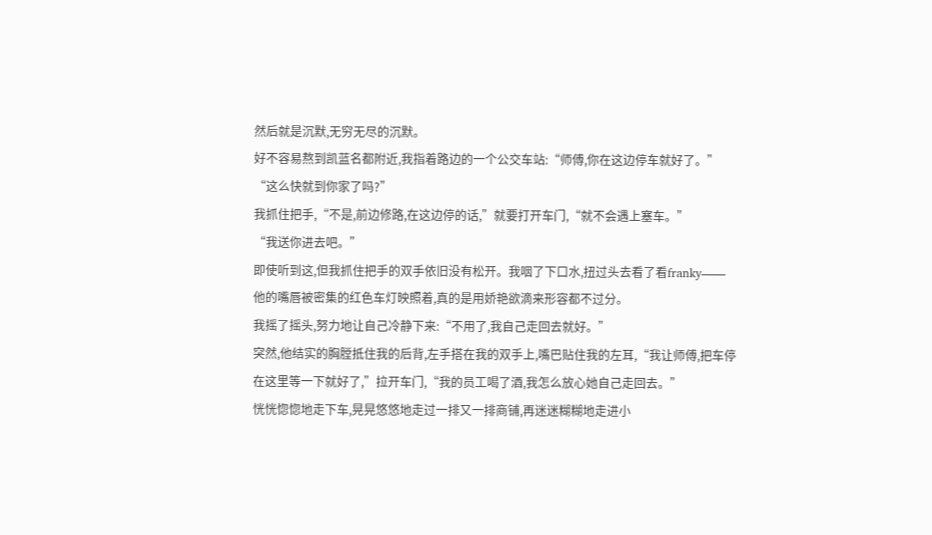然后就是沉默,无穷无尽的沉默。
好不容易熬到凯蓝名都附近,我指着路边的一个公交车站:“师傅,你在这边停车就好了。”
“这么快就到你家了吗?”
我抓住把手,“不是,前边修路,在这边停的话,”就要打开车门,“就不会遇上塞车。”
“我送你进去吧。”
即使听到这,但我抓住把手的双手依旧没有松开。我咽了下口水,扭过头去看了看franky——他的嘴唇被密集的红色车灯映照着,真的是用娇艳欲滴来形容都不过分。
我摇了摇头,努力地让自己冷静下来:“不用了,我自己走回去就好。”
突然,他结实的胸膛抵住我的后背,左手搭在我的双手上,嘴巴贴住我的左耳,“我让师傅,把车停在这里等一下就好了,”拉开车门,“我的员工喝了酒,我怎么放心她自己走回去。”
恍恍惚惚地走下车,晃晃悠悠地走过一排又一排商铺,再迷迷糊糊地走进小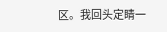区。我回头定睛一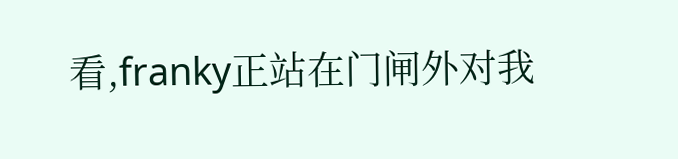看,franky正站在门闸外对我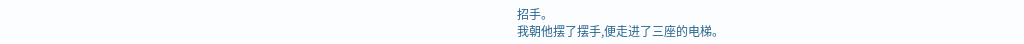招手。
我朝他摆了摆手,便走进了三座的电梯。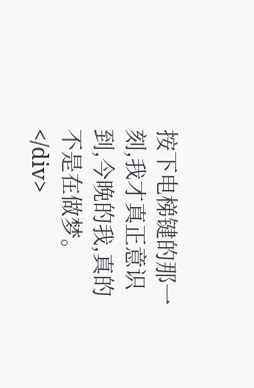按下电梯键的那一刻,我才真正意识到,今晚的我,真的不是在做梦。</div>